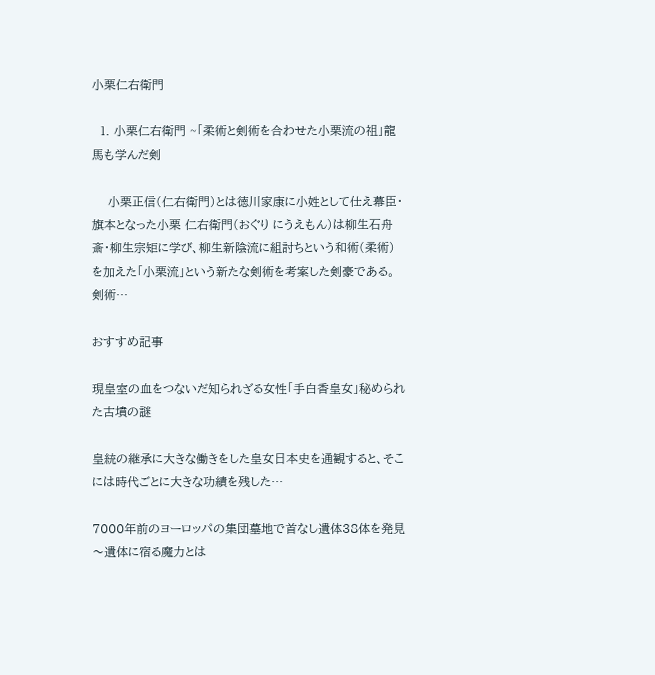小栗仁右衛門

  1. 小栗仁右衛門 ~「柔術と剣術を合わせた小栗流の祖」龍馬も学んだ剣

    小栗正信(仁右衛門)とは徳川家康に小姓として仕え幕臣・旗本となった小栗 仁右衛門(おぐり にうえもん)は柳生石舟斎・柳生宗矩に学び、柳生新陰流に組討ちという和術(柔術)を加えた「小栗流」という新たな剣術を考案した剣豪である。剣術…

おすすめ記事

現皇室の血をつないだ知られざる女性「手白香皇女」秘められた古墳の謎

皇統の継承に大きな働きをした皇女日本史を通観すると、そこには時代ごとに大きな功績を残した…

7000年前のヨーロッパの集団墓地で首なし遺体38体を発見 〜遺体に宿る魔力とは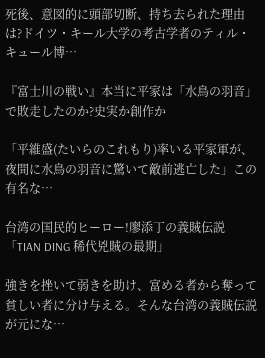死後、意図的に頭部切断、持ち去られた理由は?ドイツ・キール大学の考古学者のティル・キュール博…

『富士川の戦い』本当に平家は「水鳥の羽音」で敗走したのか?史実か創作か

「平維盛(たいらのこれもり)率いる平家軍が、夜間に水鳥の羽音に驚いて敵前逃亡した」この有名な…

台湾の国民的ヒーロー!廖添丁の義賊伝説「TIAN DING 稀代兇賊の最期」

強きを挫いて弱きを助け、富める者から奪って貧しい者に分け与える。そんな台湾の義賊伝説が元にな…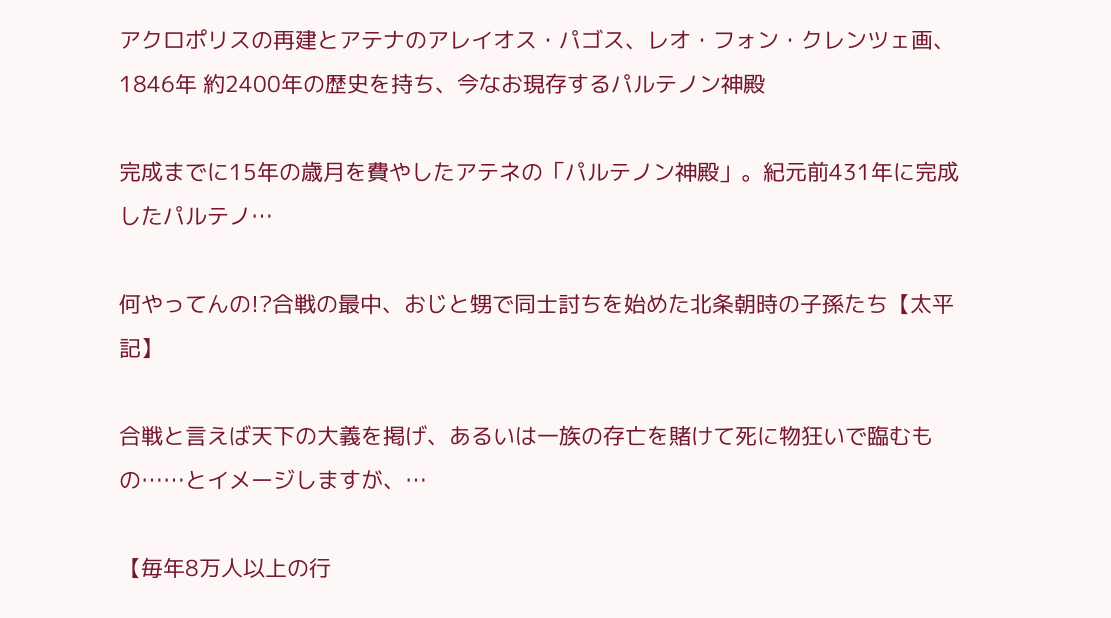アクロポリスの再建とアテナのアレイオス・パゴス、レオ・フォン・クレンツェ画、1846年 約2400年の歴史を持ち、今なお現存するパルテノン神殿

完成までに15年の歳月を費やしたアテネの「パルテノン神殿」。紀元前431年に完成したパルテノ…

何やってんの!?合戦の最中、おじと甥で同士討ちを始めた北条朝時の子孫たち【太平記】

合戦と言えば天下の大義を掲げ、あるいは一族の存亡を賭けて死に物狂いで臨むもの……とイメージしますが、…

【毎年8万人以上の行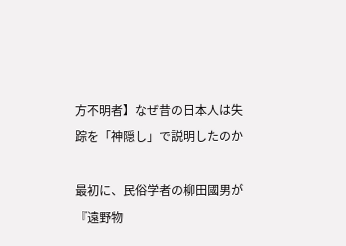方不明者】なぜ昔の日本人は失踪を「神隠し」で説明したのか

最初に、民俗学者の柳田國男が『遠野物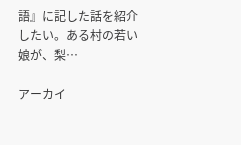語』に記した話を紹介したい。ある村の若い娘が、梨…

アーカイ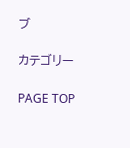ブ

カテゴリー

PAGE TOP